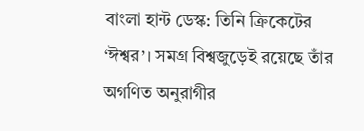বাংলা হান্ট ডেস্ক: তিনি ক্রিকেটের ‘ঈশ্বর’। সমগ্র বিশ্বজুড়েই রয়েছে তাঁর অগণিত অনুরাগীর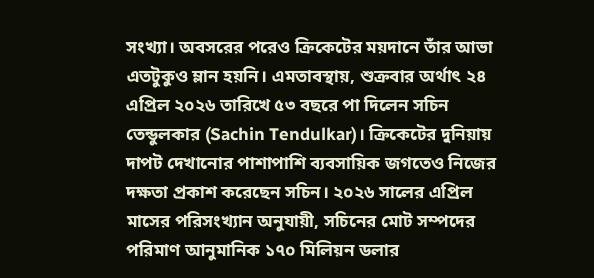সংখ্যা। অবসরের পরেও ক্রিকেটের ময়দানে তাঁর আভা এতটুকুও ম্লান হয়নি। এমতাবস্থায়, শুক্রবার অর্থাৎ ২৪ এপ্রিল ২০২৬ তারিখে ৫৩ বছরে পা দিলেন সচিন তেন্ডুলকার (Sachin Tendulkar)। ক্রিকেটের দুনিয়ায় দাপট দেখানোর পাশাপাশি ব্যবসায়িক জগতেও নিজের দক্ষতা প্রকাশ করেছেন সচিন। ২০২৬ সালের এপ্রিল মাসের পরিসংখ্যান অনুযায়ী, সচিনের মোট সম্পদের পরিমাণ আনুমানিক ১৭০ মিলিয়ন ডলার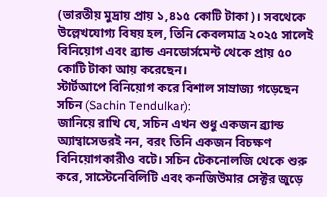(ভারতীয় মুদ্রায় প্রায় ১,৪১৫ কোটি টাকা)। সবথেকে উল্লেখযোগ্য বিষয় হল, তিনি কেবলমাত্র ২০২৫ সালেই বিনিয়োগ এবং ব্র্যান্ড এনডোর্সমেন্ট থেকে প্রায় ৫০ কোটি টাকা আয় করেছেন।
স্টার্টআপে বিনিয়োগ করে বিশাল সাম্রাজ্য গড়েছেন সচিন (Sachin Tendulkar):
জানিয়ে রাখি যে, সচিন এখন শুধু একজন ব্র্যান্ড অ্যাম্বাসেডরই নন, বরং তিনি একজন বিচক্ষণ বিনিয়োগকারীও বটে। সচিন টেকনোলজি থেকে শুরু করে, সাস্টেনেবিলিটি এবং কনজিউমার সেক্টর জুড়ে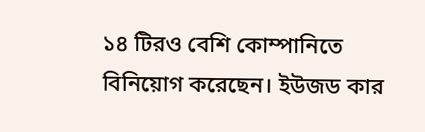১৪ টিরও বেশি কোম্পানিতে বিনিয়োগ করেছেন। ইউজড কার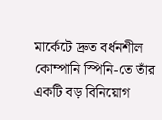মার্কেটে দ্রুত বর্ধনশীল কোম্পানি স্পিনি-তে তাঁর একটি বড় বিনিয়োগ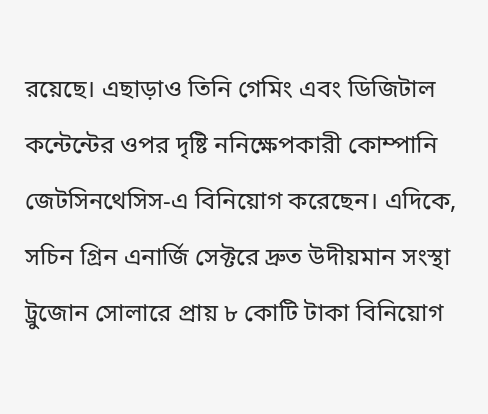রয়েছে। এছাড়াও তিনি গেমিং এবং ডিজিটাল কন্টেন্টের ওপর দৃষ্টি ননিক্ষেপকারী কোম্পানি জেটসিনথেসিস-এ বিনিয়োগ করেছেন। এদিকে, সচিন গ্রিন এনার্জি সেক্টরে দ্রুত উদীয়মান সংস্থা ট্রুজোন সোলারে প্রায় ৮ কোটি টাকা বিনিয়োগ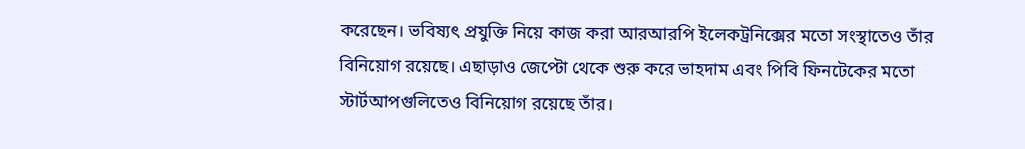করেছেন। ভবিষ্যৎ প্রযুক্তি নিয়ে কাজ করা আরআরপি ইলেকট্রনিক্সের মতো সংস্থাতেও তাঁর বিনিয়োগ রয়েছে। এছাড়াও জেপ্টো থেকে শুরু করে ভাহদাম এবং পিবি ফিনটেকের মতো স্টার্টআপগুলিতেও বিনিয়োগ রয়েছে তাঁর।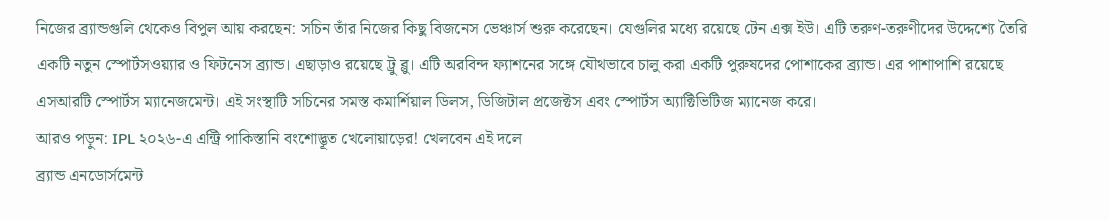নিজের ব্র্যান্ডগুলি থেকেও বিপুল আয় করছেন: সচিন তাঁর নিজের কিছু বিজনেস ভেঞ্চার্স শুরু করেছেন। যেগুলির মধ্যে রয়েছে টেন এক্স ইউ। এটি তরুণ-তরুণীদের উদ্দেশ্যে তৈরি একটি নতুন স্পোর্টসওয়্যার ও ফিটনেস ব্র্যান্ড। এছাড়াও রয়েছে ট্রু ব্লু। এটি অরবিন্দ ফ্যাশনের সঙ্গে যৌথভাবে চালু করা একটি পুরুষদের পোশাকের ব্র্যান্ড। এর পাশাপাশি রয়েছে এসআরটি স্পোর্টস ম্যানেজমেন্ট। এই সংস্থাটি সচিনের সমস্ত কমার্শিয়াল ডিলস, ডিজিটাল প্রজেক্টস এবং স্পোর্টস অ্যাক্টিভিটিজ ম্যানেজ করে।
আরও পড়ুন: IPL ২০২৬-এ এন্ট্রি পাকিস্তানি বংশোদ্ভূত খেলোয়াড়ের! খেলবেন এই দলে
ব্র্যান্ড এনডোর্সমেন্ট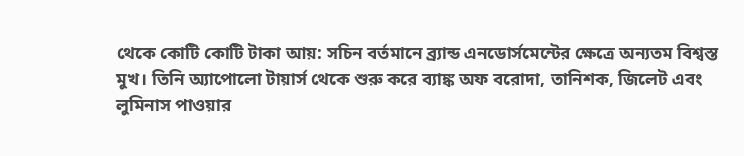থেকে কোটি কোটি টাকা আয়: সচিন বর্তমানে ব্র্যান্ড এনডোর্সমেন্টের ক্ষেত্রে অন্যতম বিশ্বস্ত মুখ। তিনি অ্যাপোলো টায়ার্স থেকে শুরু করে ব্যাঙ্ক অফ বরোদা, তানিশক, জিলেট এবং লুমিনাস পাওয়ার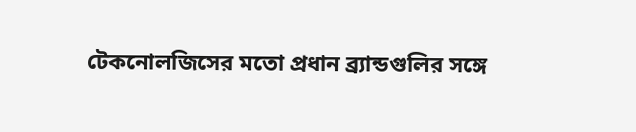টেকনোলজিসের মতো প্রধান ব্র্যান্ডগুলির সঙ্গে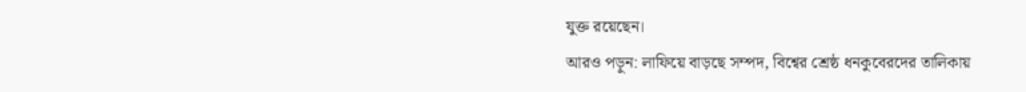যুক্ত রয়েছেন।
আরও পড়ুন: লাফিয়ে বাড়ছে সম্পদ, বিশ্বের শ্রেষ্ঠ ধনকুবেরদের তালিকায়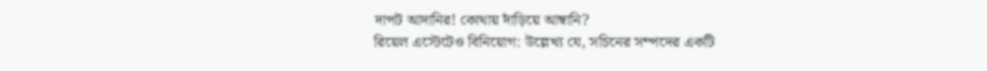দাপট আদানির! কোথায় দাঁড়িয়ে আম্বানি?
রিয়েল এস্টেটেও বিনিয়োগ: উল্লেখ্য যে, সচিনের সম্পদের একটি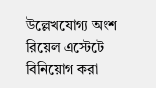উল্লেখযোগ্য অংশ রিয়েল এস্টেটে বিনিয়োগ করা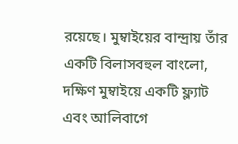রয়েছে। মুম্বাইয়ের বান্দ্রায় তাঁর একটি বিলাসবহুল বাংলো, দক্ষিণ মুম্বাইয়ে একটি ফ্ল্যাট এবং আলিবাগে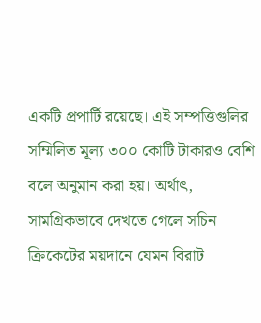একটি প্রপার্টি রয়েছে। এই সম্পত্তিগুলির সম্মিলিত মূল্য ৩০০ কোটি টাকারও বেশি বলে অনুমান করা হয়। অর্থাৎ, সামগ্রিকভাবে দেখতে গেলে সচিন ক্রিকেটের ময়দানে যেমন বিরাট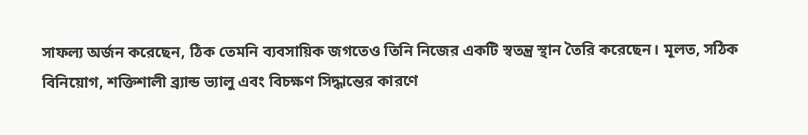সাফল্য অর্জন করেছেন, ঠিক তেমনি ব্যবসায়িক জগতেও তিনি নিজের একটি স্বতন্ত্র স্থান তৈরি করেছেন। মূলত, সঠিক বিনিয়োগ, শক্তিশালী ব্র্যান্ড ভ্যালু এবং বিচক্ষণ সিদ্ধান্তের কারণে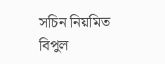সচিন নিয়মিত বিপুল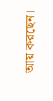আয় করছেন।